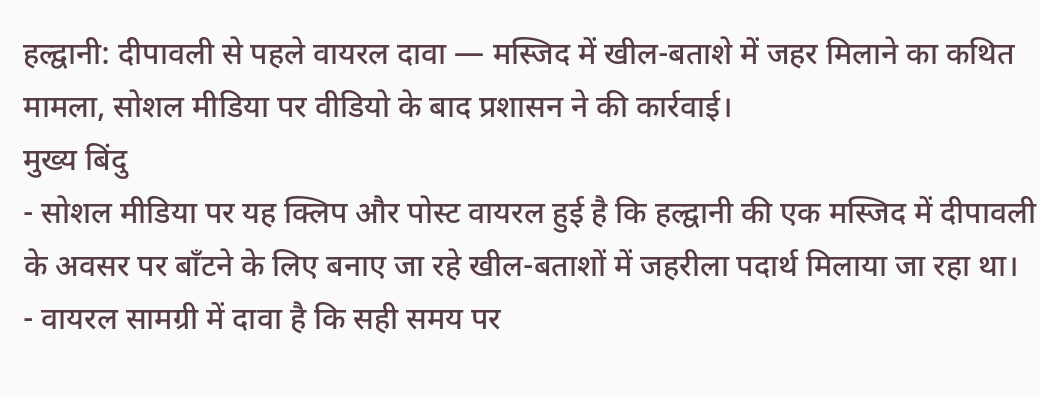हल्द्वानी: दीपावली से पहले वायरल दावा — मस्जिद में खील-बताशे में जहर मिलाने का कथित मामला, सोशल मीडिया पर वीडियो के बाद प्रशासन ने की कार्रवाई।
मुख्य बिंदु
- सोशल मीडिया पर यह क्लिप और पोस्ट वायरल हुई है कि हल्द्वानी की एक मस्जिद में दीपावली के अवसर पर बाँटने के लिए बनाए जा रहे खील-बताशों में जहरीला पदार्थ मिलाया जा रहा था।
- वायरल सामग्री में दावा है कि सही समय पर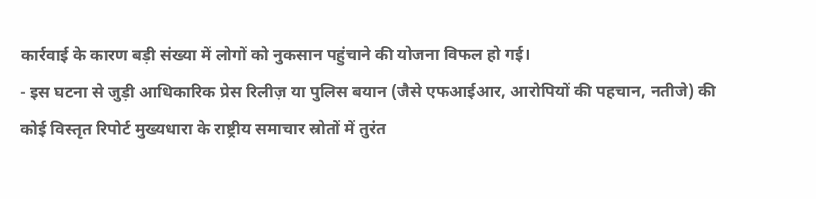कार्रवाई के कारण बड़ी संख्या में लोगों को नुकसान पहुंचाने की योजना विफल हो गई।
- इस घटना से जुड़ी आधिकारिक प्रेस रिलीज़ या पुलिस बयान (जैसे एफआईआर, आरोपियों की पहचान, नतीजे) की कोई विस्तृत रिपोर्ट मुख्यधारा के राष्ट्रीय समाचार स्रोतों में तुरंत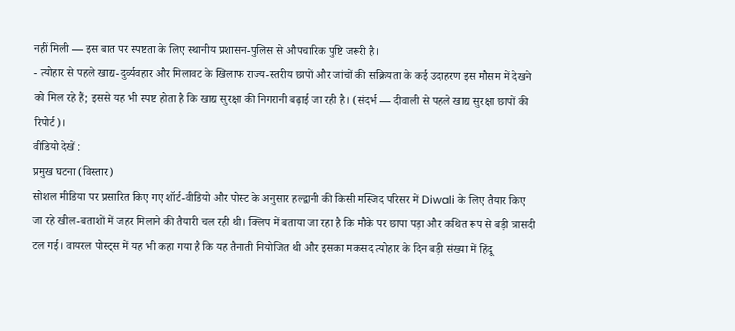नहीं मिली — इस बात पर स्पष्टता के लिए स्थानीय प्रशासन-पुलिस से औपचारिक पुष्टि जरूरी है।
- त्योहार से पहले खाद्य-दुर्व्यवहार और मिलावट के खिलाफ राज्य-स्तरीय छापों और जांचों की सक्रियता के कई उदाहरण इस मौसम में देखने को मिल रहे हैं; इससे यह भी स्पष्ट होता है कि खाद्य सुरक्षा की निगरानी बढ़ाई जा रही है। (संदर्भ — दीवाली से पहले खाद्य सुरक्षा छापों की रिपोर्ट)।
वीडियो देखें :
प्रमुख घटना (विस्तार)
सोशल मीडिया पर प्रसारित किए गए शॉर्ट-वीडियो और पोस्ट के अनुसार हल्द्वानी की किसी मस्जिद परिसर में Diwali के लिए तैयार किए जा रहे खील-बताशों में जहर मिलाने की तैयारी चल रही थी। क्लिप में बताया जा रहा है कि मौके पर छापा पड़ा और कथित रूप से बड़ी त्रासदी टल गई। वायरल पोस्ट्स में यह भी कहा गया है कि यह तैनाती नियोजित थी और इसका मकसद त्योहार के दिन बड़ी संख्या में हिंदू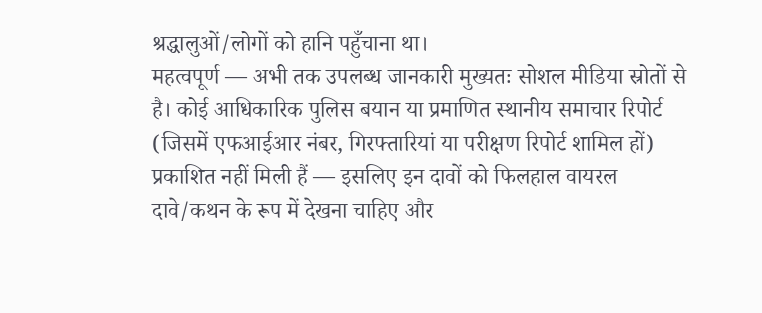श्रद्धालुओं/लोगों को हानि पहुँचाना था।
महत्वपूर्ण — अभी तक उपलब्ध जानकारी मुख्यतः सोशल मीडिया स्रोतों से है। कोई आधिकारिक पुलिस बयान या प्रमाणित स्थानीय समाचार रिपोर्ट (जिसमें एफआईआर नंबर, गिरफ्तारियां या परीक्षण रिपोर्ट शामिल हों) प्रकाशित नहीं मिली हैं — इसलिए इन दावों को फिलहाल वायरल दावे/कथन के रूप में देखना चाहिए और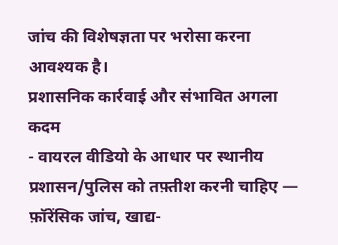जांच की विशेषज्ञता पर भरोसा करना आवश्यक है।
प्रशासनिक कार्रवाई और संभावित अगला कदम
- वायरल वीडियो के आधार पर स्थानीय प्रशासन/पुलिस को तफ़्तीश करनी चाहिए — फ़ॉरेंसिक जांच, खाद्य-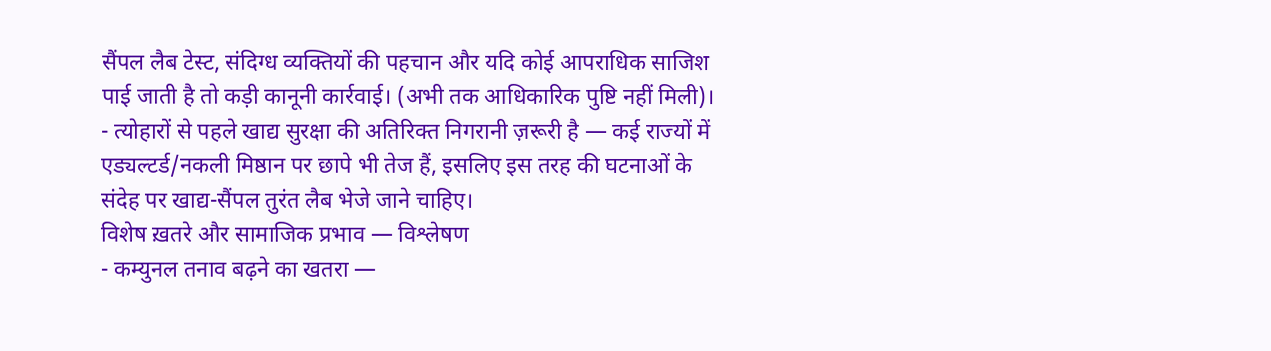सैंपल लैब टेस्ट, संदिग्ध व्यक्तियों की पहचान और यदि कोई आपराधिक साजिश पाई जाती है तो कड़ी कानूनी कार्रवाई। (अभी तक आधिकारिक पुष्टि नहीं मिली)।
- त्योहारों से पहले खाद्य सुरक्षा की अतिरिक्त निगरानी ज़रूरी है — कई राज्यों में एड्यल्टर्ड/नकली मिष्ठान पर छापे भी तेज हैं, इसलिए इस तरह की घटनाओं के संदेह पर खाद्य-सैंपल तुरंत लैब भेजे जाने चाहिए।
विशेष ख़तरे और सामाजिक प्रभाव — विश्लेषण
- कम्युनल तनाव बढ़ने का खतरा —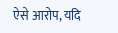ऐसे आरोप, यदि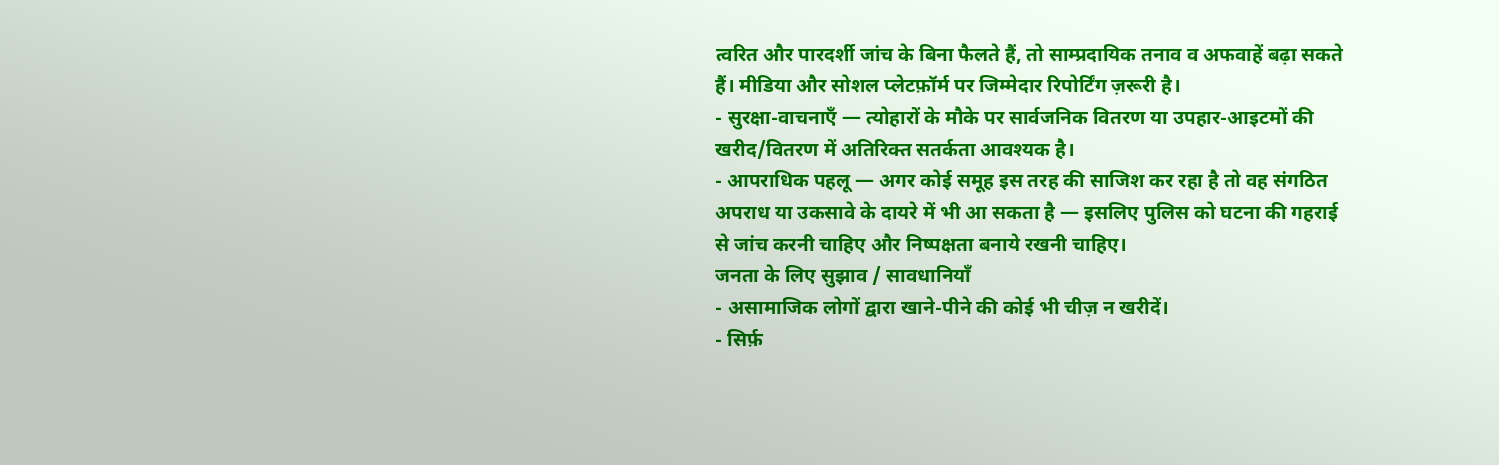त्वरित और पारदर्शी जांच के बिना फैलते हैं, तो साम्प्रदायिक तनाव व अफवाहें बढ़ा सकते हैं। मीडिया और सोशल प्लेटफ़ॉर्म पर जिम्मेदार रिपोर्टिंग ज़रूरी है।
- सुरक्षा-वाचनाएँ — त्योहारों के मौके पर सार्वजनिक वितरण या उपहार-आइटमों की खरीद/वितरण में अतिरिक्त सतर्कता आवश्यक है।
- आपराधिक पहलू — अगर कोई समूह इस तरह की साजिश कर रहा है तो वह संगठित अपराध या उकसावे के दायरे में भी आ सकता है — इसलिए पुलिस को घटना की गहराई से जांच करनी चाहिए और निष्पक्षता बनाये रखनी चाहिए।
जनता के लिए सुझाव / सावधानियाँ
- असामाजिक लोगों द्वारा खाने-पीने की कोई भी चीज़ न खरीदें।
- सिर्फ़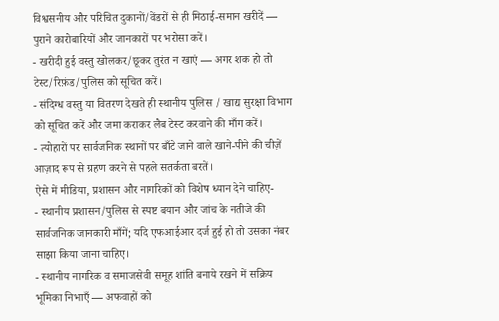विश्वसनीय और परिचित दुकानों/वेंडरों से ही मिठाई-समान खरीदें — पुराने कारोबारियों और जानकारों पर भरोसा करें।
- खरीदी हुई वस्तु खोलकर/छूकर तुरंत न खाएं — अगर शक हो तो टेस्ट/रिफ़ंड/पुलिस को सूचित करें।
- संदिग्ध वस्तु या वितरण देखते ही स्थानीय पुलिस / खाद्य सुरक्षा विभाग को सूचित करें और जमा कराकर लैब टेस्ट करवाने की माँग करें।
- त्योहारों पर सार्वजनिक स्थानों पर बाँटे जाने वाले खाने-पीने की चीज़ें आज़ाद रूप से ग्रहण करने से पहले सतर्कता बरतें।
ऐसे में मीडिया, प्रशासन और नागरिकों को विशेष ध्यान देने चाहिए-
- स्थानीय प्रशासन/पुलिस से स्पष्ट बयान और जांच के नतीजे की सार्वजनिक जानकारी माँगें; यदि एफआईआर दर्ज हुई हो तो उसका नंबर साझा किया जाना चाहिए।
- स्थानीय नागरिक व समाजसेवी समूह शांति बनाये रखने में सक्रिय भूमिका निभाएँ — अफवाहों को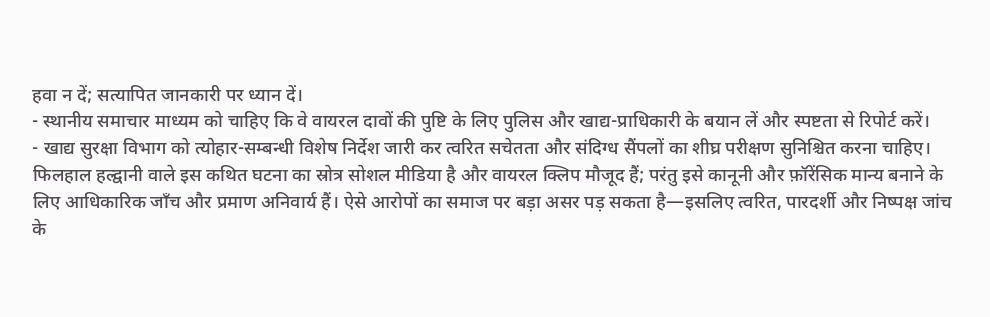हवा न दें; सत्यापित जानकारी पर ध्यान दें।
- स्थानीय समाचार माध्यम को चाहिए कि वे वायरल दावों की पुष्टि के लिए पुलिस और खाद्य-प्राधिकारी के बयान लें और स्पष्टता से रिपोर्ट करें।
- खाद्य सुरक्षा विभाग को त्योहार-सम्बन्धी विशेष निर्देश जारी कर त्वरित सचेतता और संदिग्ध सैंपलों का शीघ्र परीक्षण सुनिश्चित करना चाहिए।
फिलहाल हल्द्वानी वाले इस कथित घटना का स्रोत्र सोशल मीडिया है और वायरल क्लिप मौजूद हैं; परंतु इसे कानूनी और फ़ॉरेंसिक मान्य बनाने के लिए आधिकारिक जाँच और प्रमाण अनिवार्य हैं। ऐसे आरोपों का समाज पर बड़ा असर पड़ सकता है—इसलिए त्वरित, पारदर्शी और निष्पक्ष जांच के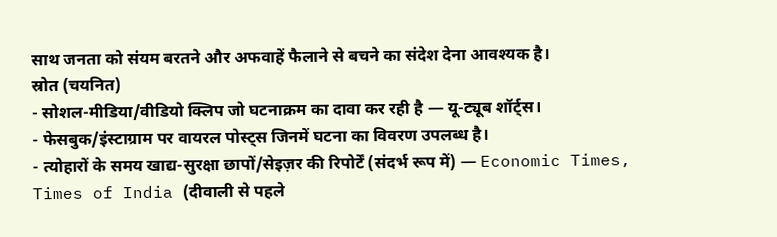साथ जनता को संयम बरतने और अफवाहें फैलाने से बचने का संदेश देना आवश्यक है।
स्रोत (चयनित)
- सोशल-मीडिया/वीडियो क्लिप जो घटनाक्रम का दावा कर रही है — यू-ट्यूब शॉर्ट्स।
- फेसबुक/इंस्टाग्राम पर वायरल पोस्ट्स जिनमें घटना का विवरण उपलब्ध है।
- त्योहारों के समय खाद्य-सुरक्षा छापों/सेइज़र की रिपोर्टें (संदर्भ रूप में) — Economic Times, Times of India (दीवाली से पहले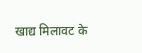खाद्य मिलावट के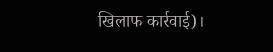खिलाफ कार्रवाई)।